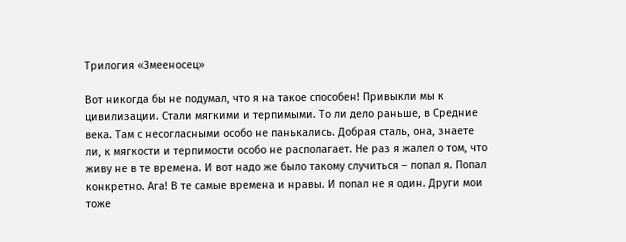Трилогия «Змееносец»

Вот никогда бы не подумал, что я на такое способен! Привыкли мы к цивилизации. Стали мягкими и терпимыми. То ли дело раньше, в Средние века. Там с несогласными особо не панькались. Добрая сталь, она, знаете ли, к мягкости и терпимости особо не располагает. Не раз я жалел о том, что живу не в те времена. И вот надо же было такому случиться – попал я. Попал конкретно. Ага! В те самые времена и нравы. И попал не я один. Други мои тоже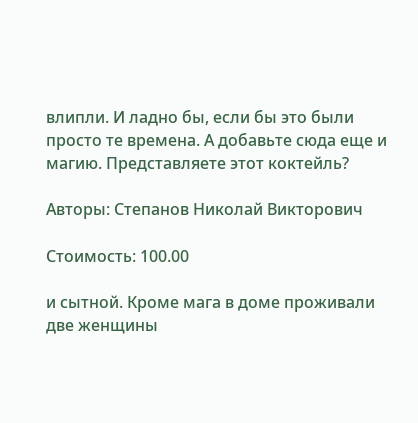влипли. И ладно бы, если бы это были просто те времена. А добавьте сюда еще и магию. Представляете этот коктейль?

Авторы: Степанов Николай Викторович

Стоимость: 100.00

и сытной. Кроме мага в доме проживали две женщины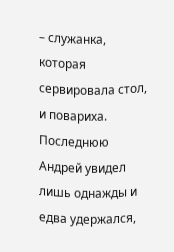– служанка, которая сервировала стол, и повариха. Последнюю Андрей увидел лишь однажды и едва удержался,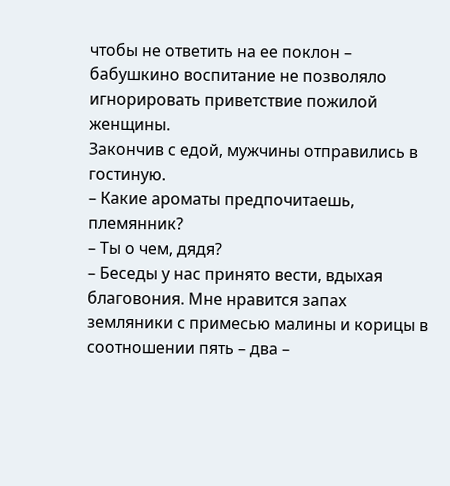чтобы не ответить на ее поклон – бабушкино воспитание не позволяло игнорировать приветствие пожилой женщины.
Закончив с едой, мужчины отправились в гостиную.
– Какие ароматы предпочитаешь, племянник?
– Ты о чем, дядя?
– Беседы у нас принято вести, вдыхая благовония. Мне нравится запах земляники с примесью малины и корицы в соотношении пять – два –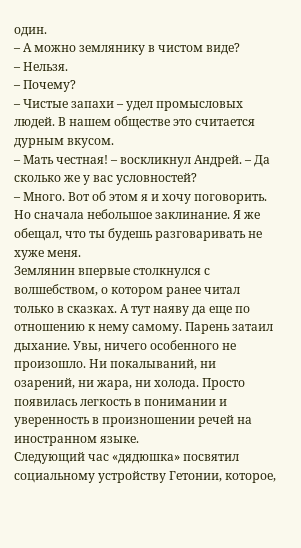один.
– А можно землянику в чистом виде?
– Нельзя.
– Почему?
– Чистые запахи – удел промысловых людей. В нашем обществе это считается дурным вкусом.
– Мать честная! – воскликнул Андрей. – Да сколько же у вас условностей?
– Много. Вот об этом я и хочу поговорить. Но сначала небольшое заклинание. Я же обещал, что ты будешь разговаривать не хуже меня.
Землянин впервые столкнулся с волшебством, о котором ранее читал только в сказках. А тут наяву да еще по отношению к нему самому. Парень затаил дыхание. Увы, ничего особенного не произошло. Ни покалываний, ни озарений, ни жара, ни холода. Просто появилась легкость в понимании и уверенность в произношении речей на иностранном языке.
Следующий час «дядюшка» посвятил социальному устройству Гетонии, которое,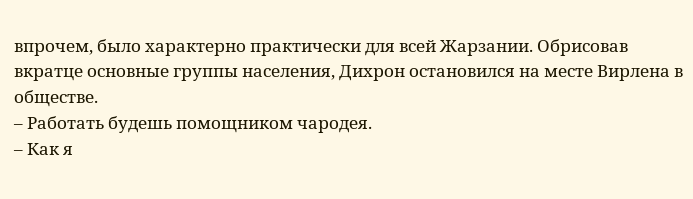впрочем, было характерно практически для всей Жарзании. Обрисовав вкратце основные группы населения, Дихрон остановился на месте Вирлена в обществе.
– Работать будешь помощником чародея.
– Как я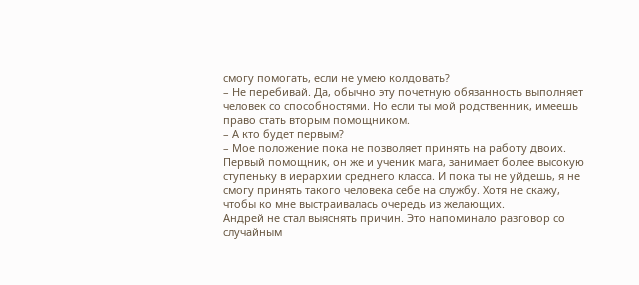смогу помогать, если не умею колдовать?
– Не перебивай. Да, обычно эту почетную обязанность выполняет человек со способностями. Но если ты мой родственник, имеешь право стать вторым помощником.
– А кто будет первым?
– Мое положение пока не позволяет принять на работу двоих. Первый помощник, он же и ученик мага, занимает более высокую ступеньку в иерархии среднего класса. И пока ты не уйдешь, я не смогу принять такого человека себе на службу. Хотя не скажу, чтобы ко мне выстраивалась очередь из желающих.
Андрей не стал выяснять причин. Это напоминало разговор со случайным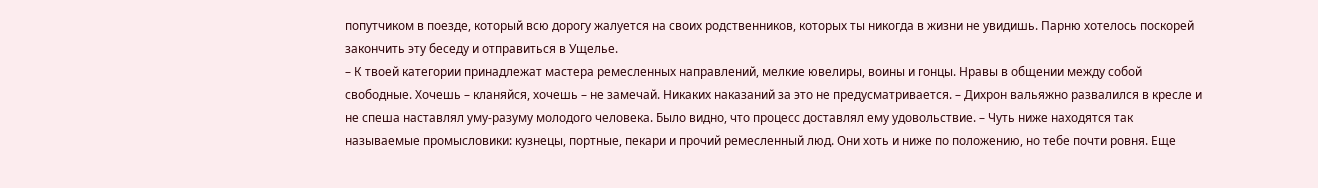попутчиком в поезде, который всю дорогу жалуется на своих родственников, которых ты никогда в жизни не увидишь. Парню хотелось поскорей закончить эту беседу и отправиться в Ущелье.
– К твоей категории принадлежат мастера ремесленных направлений, мелкие ювелиры, воины и гонцы. Нравы в общении между собой свободные. Хочешь – кланяйся, хочешь – не замечай. Никаких наказаний за это не предусматривается. – Дихрон вальяжно развалился в кресле и не спеша наставлял уму-разуму молодого человека. Было видно, что процесс доставлял ему удовольствие. – Чуть ниже находятся так называемые промысловики: кузнецы, портные, пекари и прочий ремесленный люд. Они хоть и ниже по положению, но тебе почти ровня. Еще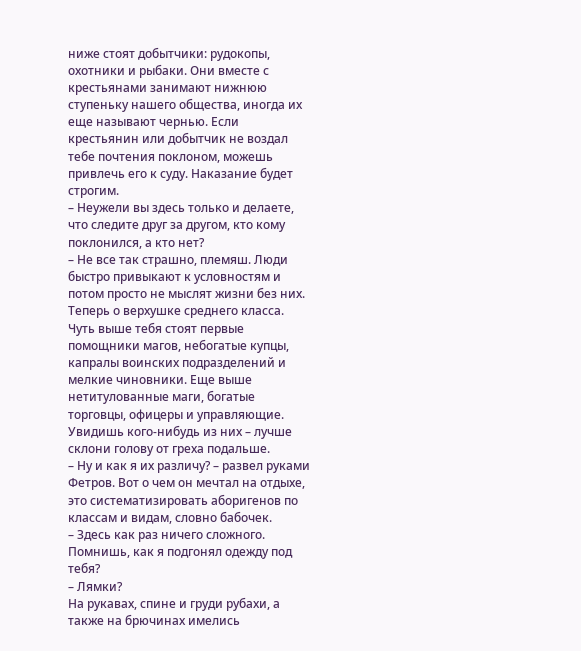ниже стоят добытчики: рудокопы, охотники и рыбаки. Они вместе с крестьянами занимают нижнюю ступеньку нашего общества, иногда их еще называют чернью. Если крестьянин или добытчик не воздал тебе почтения поклоном, можешь привлечь его к суду. Наказание будет строгим.
– Неужели вы здесь только и делаете, что следите друг за другом, кто кому поклонился, а кто нет?
– Не все так страшно, племяш. Люди быстро привыкают к условностям и потом просто не мыслят жизни без них. Теперь о верхушке среднего класса. Чуть выше тебя стоят первые помощники магов, небогатые купцы, капралы воинских подразделений и мелкие чиновники. Еще выше нетитулованные маги, богатые торговцы, офицеры и управляющие. Увидишь кого-нибудь из них – лучше склони голову от греха подальше.
– Ну и как я их различу? – развел руками Фетров. Вот о чем он мечтал на отдыхе, это систематизировать аборигенов по классам и видам, словно бабочек.
– Здесь как раз ничего сложного. Помнишь, как я подгонял одежду под тебя?
– Лямки?
На рукавах, спине и груди рубахи, а также на брючинах имелись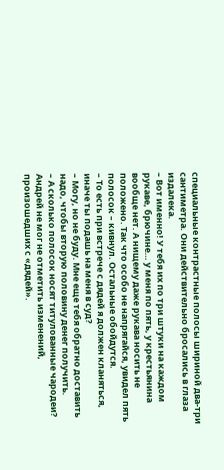специальные контрастные полосы шириной два-три сантиметра. Они действительно бросались в глаза издалека.
– Вот именно! У тебя их по три штуки на каждом рукаве, брючине… у меня по пять, у крестьянина вообще нет. А нищему даже рукава носить не положено. Так что особо не напрягайся, увидел пять полосок – кивнул. Остальные обойдутся.
– То есть при встрече с дядей я должен кланяться, иначе ты подашь на меня в суд?
– Могу, но не буду. Мне еще тебя обратно доставить надо, чтобы вторую половину денег получить.
– А сколько полосок носят титулованные чародеи?
Андрей не мог не отметить изменений, произошедших с «дядей».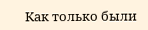Как только были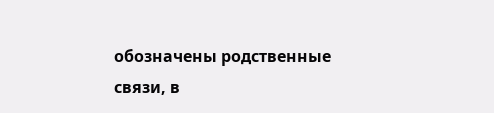обозначены родственные связи, в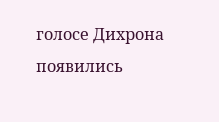голосе Дихрона появились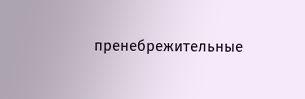пренебрежительные